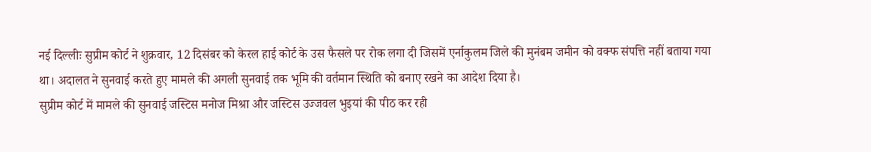नई दिल्लीः सुप्रीम कोर्ट ने शुक्रवार, 12 दिसंबर को केरल हाई कोर्ट के उस फैसले पर रोक लगा दी जिसमें एर्नाकुलम जिले की मुनंबम जमीन को वक्फ संपत्ति नहीं बताया गया था। अदालत ने सुनवाई करते हुए मामले की अगली सुनवाई तक भूमि की वर्तमान स्थिति को बनाए रखने का आदेश दिया है।
सुप्रीम कोर्ट में मामले की सुनवाई जस्टिस मनोज मिश्रा और जस्टिस उज्जवल भुइयां की पीठ कर रही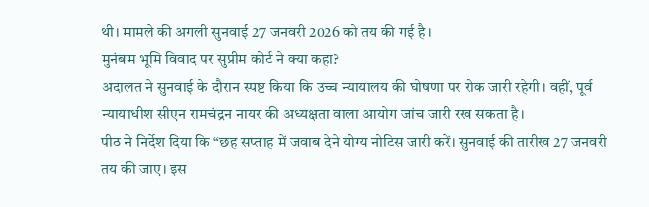थी। मामले की अगली सुनवाई 27 जनवरी 2026 को तय की गई है।
मुनंबम भूमि विवाद पर सुप्रीम कोर्ट ने क्या कहा?
अदालत ने सुनवाई के दौरान स्पष्ट किया कि उच्च न्यायालय की घोषणा पर रोक जारी रहेगी। वहीं, पूर्व न्यायाधीश सीएन रामचंद्रन नायर की अध्यक्षता वाला आयोग जांच जारी रख सकता है।
पीठ ने निर्देश दिया कि “छह सप्ताह में जवाब देने योग्य नोटिस जारी करें। सुनवाई की तारीख 27 जनवरी तय की जाए। इस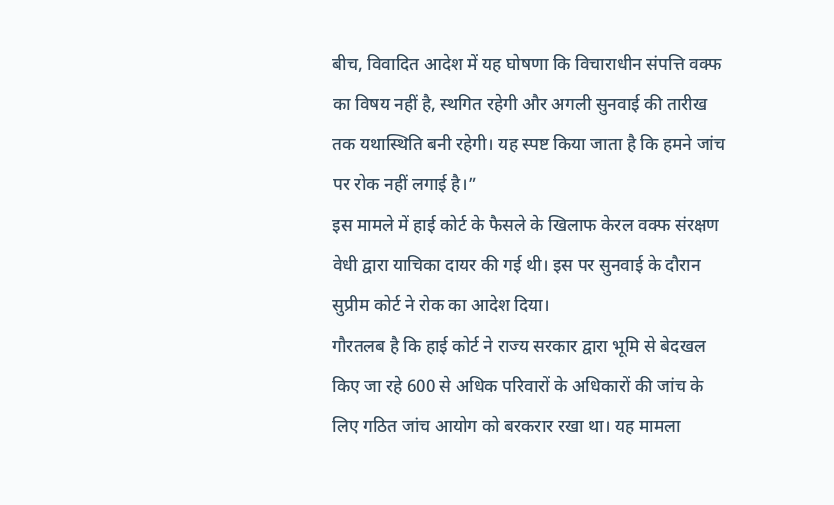बीच, विवादित आदेश में यह घोषणा कि विचाराधीन संपत्ति वक्फ का विषय नहीं है, स्थगित रहेगी और अगली सुनवाई की तारीख तक यथास्थिति बनी रहेगी। यह स्पष्ट किया जाता है कि हमने जांच पर रोक नहीं लगाई है।”
इस मामले में हाई कोर्ट के फैसले के खिलाफ केरल वक्फ संरक्षण वेधी द्वारा याचिका दायर की गई थी। इस पर सुनवाई के दौरान सुप्रीम कोर्ट ने रोक का आदेश दिया।
गौरतलब है कि हाई कोर्ट ने राज्य सरकार द्वारा भूमि से बेदखल किए जा रहे 600 से अधिक परिवारों के अधिकारों की जांच के लिए गठित जांच आयोग को बरकरार रखा था। यह मामला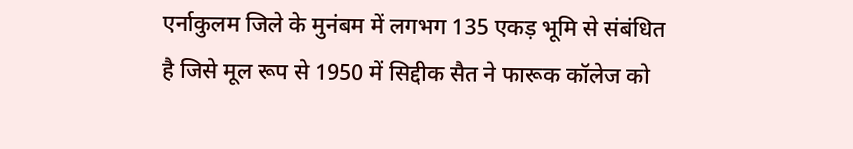एर्नाकुलम जिले के मुनंबम में लगभग 135 एकड़ भूमि से संबंधित है जिसे मूल रूप से 1950 में सिद्दीक सैत ने फारूक कॉलेज को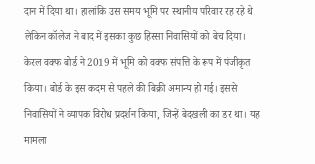दान में दिया था। हालांकि उस समय भूमि पर स्थानीय परिवार रह रहे थे लेकिन कॉलेज ने बाद में इसका कुछ हिस्सा निवासियों को बेच दिया।
केरल वक्फ बोर्ड ने 2019 में भूमि को वक्फ संपत्ति के रूप में पंजीकृत किया। बोर्ड के इस कदम से पहले की बिक्री अमान्य हो गई। इससे निवासियों ने व्यापक विरोध प्रदर्शन किया, जिन्हें बेदखली का डर था। यह मामला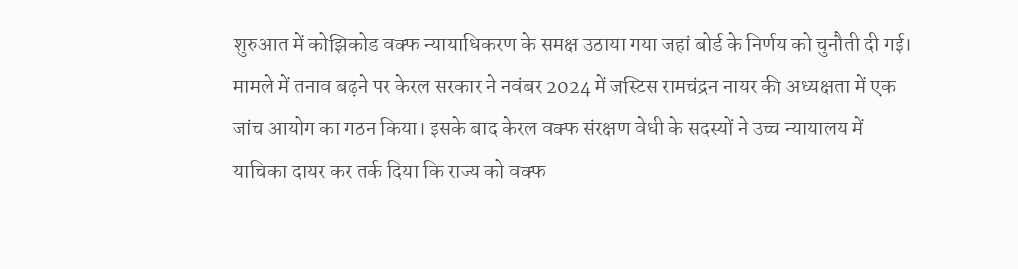शुरुआत में कोझिकोड वक्फ न्यायाधिकरण के समक्ष उठाया गया जहां बोर्ड के निर्णय को चुनौती दी गई।
मामले में तनाव बढ़ने पर केरल सरकार ने नवंबर 2024 में जस्टिस रामचंद्रन नायर की अध्यक्षता में एक जांच आयोग का गठन किया। इसके बाद केरल वक्फ संरक्षण वेधी के सदस्यों ने उच्च न्यायालय में याचिका दायर कर तर्क दिया कि राज्य को वक्फ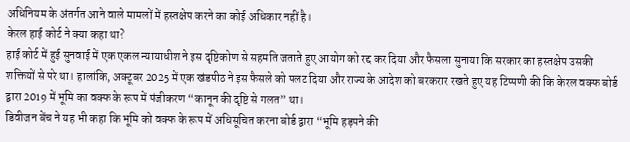अधिनियम के अंतर्गत आने वाले मामलों में हस्तक्षेप करने का कोई अधिकार नहीं है।
केरल हाई कोर्ट ने क्या कहा था?
हाई कोर्ट में हुई सुनवाई में एक एकल न्यायाधीश ने इस दृष्टिकोण से सहमति जताते हुए आयोग को रद्द कर दिया और फैसला सुनाया कि सरकार का हस्तक्षेप उसकी शक्तियों से परे था। हालांकि, अक्टूबर 2025 में एक खंडपीठ ने इस फैसले को पलट दिया और राज्य के आदेश को बरकरार रखते हुए यह टिप्पणी की कि केरल वक्फ बोर्ड द्वारा 2019 में भूमि का वक्फ के रूप में पंजीकरण “कानून की दृष्टि से गलत” था।
डिवीजन बेंच ने यह भी कहा कि भूमि को वक्फ के रूप में अधिसूचित करना बोर्ड द्वारा “भूमि हड़पने की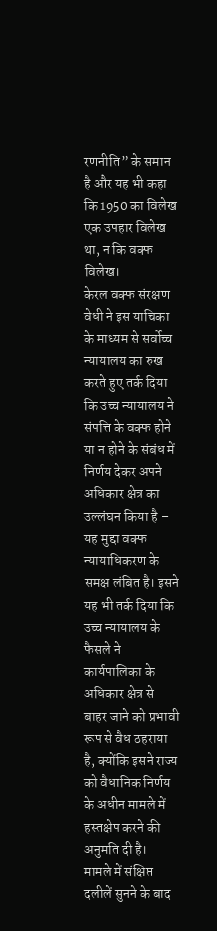रणनीति” के समान है और यह भी कहा कि 1950 का विलेख एक उपहार विलेख था, न कि वक्फ विलेख।
केरल वक्फ संरक्षण वेधी ने इस याचिका के माध्यम से सर्वोच्च न्यायालय का रुख करते हुए तर्क दिया कि उच्च न्यायालय ने संपत्ति के वक्फ होने या न होने के संबंध में निर्णय देकर अपने अधिकार क्षेत्र का उल्लंघन किया है – यह मुद्दा वक्फ न्यायाधिकरण के समक्ष लंबित है। इसने यह भी तर्क दिया कि उच्च न्यायालय के फैसले ने कार्यपालिका के अधिकार क्षेत्र से बाहर जाने को प्रभावी रूप से वैध ठहराया है, क्योंकि इसने राज्य को वैधानिक निर्णय के अधीन मामले में हस्तक्षेप करने की अनुमति दी है।
मामले में संक्षिप्त दलीलें सुनने के बाद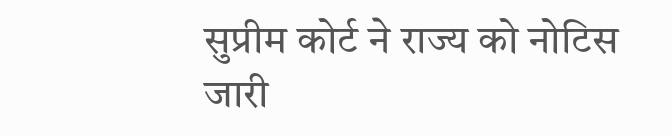सुप्रीम कोर्ट ने राज्य को नोटिस जारी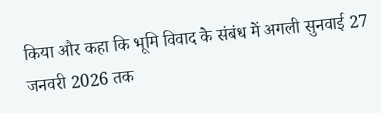किया और कहा कि भूमि विवाद के संबंध में अगली सुनवाई 27 जनवरी 2026 तक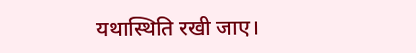यथास्थिति रखी जाए।